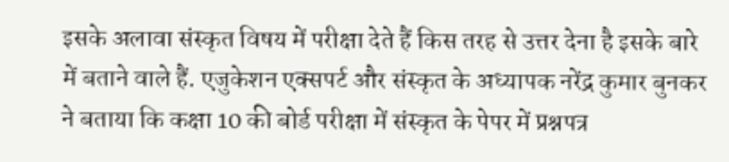इसके अलावा संस्कृत विषय में परीक्षा देते हैं किस तरह से उत्तर देना है इसके बारे में बताने वाले हैं. एजुकेशन एक्सपर्ट और संस्कृत के अध्यापक नरेंद्र कुमार बुनकर ने बताया कि कक्षा 10 की बोर्ड परीक्षा में संस्कृत के पेपर में प्रश्नपत्र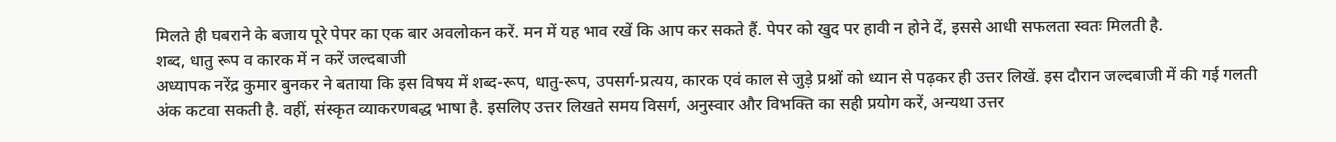मिलते ही घबराने के बजाय पूरे पेपर का एक बार अवलोकन करें. मन में यह भाव रखें कि आप कर सकते हैं. पेपर को खुद पर हावी न होने दें, इससे आधी सफलता स्वतः मिलती है.
शब्द, धातु रूप व कारक में न करें जल्दबाजी
अध्यापक नरेंद्र कुमार बुनकर ने बताया कि इस विषय में शब्द-रूप, धातु-रूप, उपसर्ग-प्रत्यय, कारक एवं काल से जुड़े प्रश्नों को ध्यान से पढ़कर ही उत्तर लिखें. इस दौरान जल्दबाजी में की गई गलती अंक कटवा सकती है. वहीं, संस्कृत व्याकरणबद्ध भाषा है. इसलिए उत्तर लिखते समय विसर्ग, अनुस्वार और विभक्ति का सही प्रयोग करें, अन्यथा उत्तर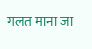गलत माना जा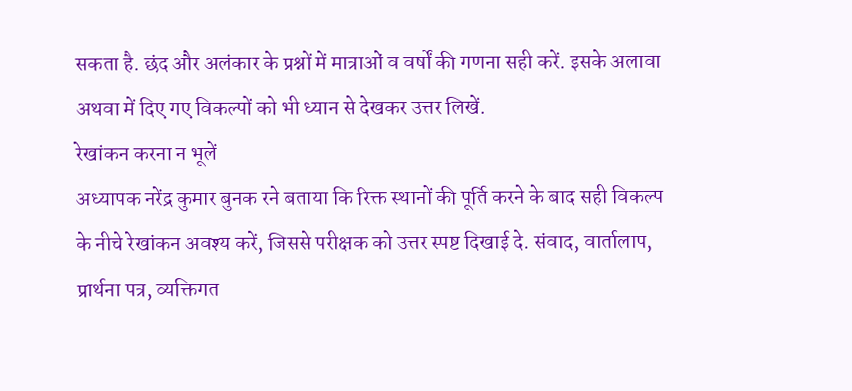सकता है. छंद और अलंकार के प्रश्नों में मात्राओं व वर्षों की गणना सही करें. इसके अलावा अथवा में दिए गए विकल्पों को भी ध्यान से देखकर उत्तर लिखें.
रेखांकन करना न भूलें
अध्यापक नरेंद्र कुमार बुनक रने बताया कि रिक्त स्थानों की पूर्ति करने के बाद सही विकल्प के नीचे रेखांकन अवश्य करें, जिससे परीक्षक को उत्तर स्पष्ट दिखाई दे. संवाद, वार्तालाप, प्रार्थना पत्र, व्यक्तिगत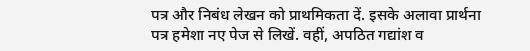पत्र और निबंध लेखन को प्राथमिकता दें. इसके अलावा प्रार्थना पत्र हमेशा नए पेज से लिखें. वहीं, अपठित गद्यांश व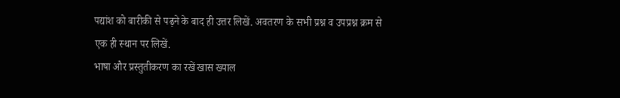पद्यांश को बारीकी से पढ़ने के बाद ही उत्तर लिखें. अवतरण के सभी प्रश्न व उपप्रश्न क्रम से एक ही स्थान पर लिखें.
भाषा और प्रस्तुतीकरण का रखें खास ख्याल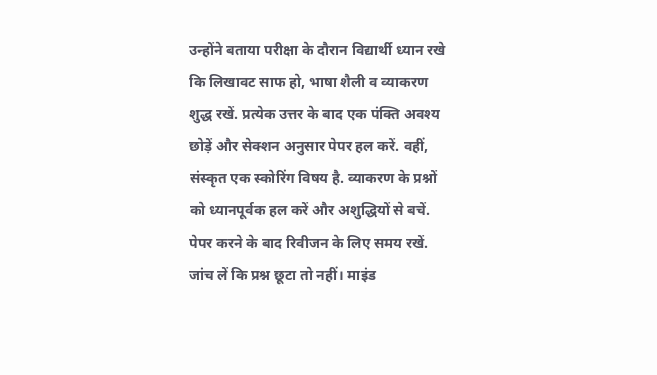उन्होंने बताया परीक्षा के दौरान विद्यार्थी ध्यान रखे कि लिखावट साफ हो, भाषा शैली व व्याकरण शुद्ध रखें. प्रत्येक उत्तर के बाद एक पंक्ति अवश्य छोड़ें और सेक्शन अनुसार पेपर हल करें. वहीं, संस्कृत एक स्कोरिंग विषय है. व्याकरण के प्रश्नों को ध्यानपूर्वक हल करें और अशुद्धियों से बचें. पेपर करने के बाद रिवीजन के लिए समय रखें. जांच लें कि प्रश्न छूटा तो नहीं। माइंड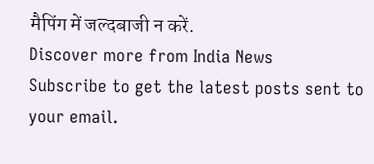मैपिंग में जल्दबाजी न करें.
Discover more from India News
Subscribe to get the latest posts sent to your email.